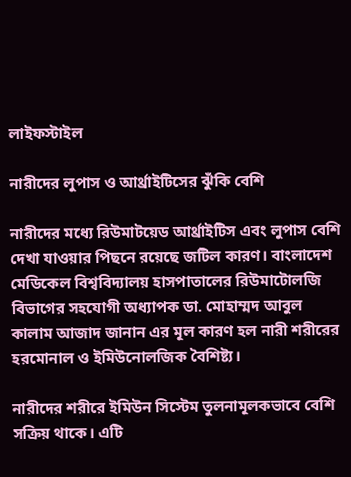লাইফস্টাইল

নারীদের লুপাস ও আর্থ্রাইটিসের ঝুঁকি বেশি

নারীদের মধ্যে রিউমাটয়েড আর্থ্রাইটিস এবং লুপাস বেশি দেখা যাওয়ার পিছনে রয়েছে জটিল কারণ। বাংলাদেশ মেডিকেল বিশ্ববিদ্যালয় হাসপাতালের রিউমাটোলজি বিভাগের সহযোগী অধ্যাপক ডা. মোহাম্মদ আবুল কালাম আজাদ জানান এর মূল কারণ হল নারী শরীরের হরমোনাল ও ইমিউনোলজিক বৈশিষ্ট্য।

নারীদের শরীরে ইমিউন সিস্টেম তুলনামূলকভাবে বেশি সক্রিয় থাকে। এটি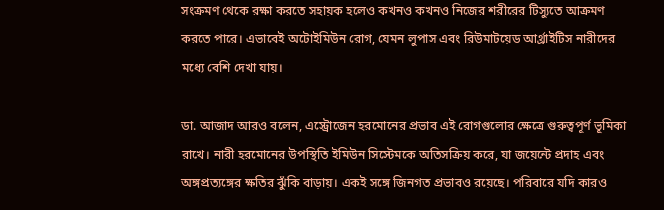সংক্রমণ থেকে রক্ষা করতে সহায়ক হলেও কখনও কখনও নিজের শরীরের টিস্যুতে আক্রমণ করতে পারে। এভাবেই অটোইমিউন রোগ, যেমন লুপাস এবং রিউমাটয়েড আর্থ্রাইটিস নারীদের মধ্যে বেশি দেখা যায়।

ডা. আজাদ আরও বলেন, এস্ট্রোজেন হরমোনের প্রভাব এই রোগগুলোর ক্ষেত্রে গুরুত্বপূর্ণ ভূমিকা রাখে। নারী হরমোনের উপস্থিতি ইমিউন সিস্টেমকে অতিসক্রিয় করে, যা জয়েন্টে প্রদাহ এবং অঙ্গপ্রত্যঙ্গের ক্ষতির ঝুঁকি বাড়ায়। একই সঙ্গে জিনগত প্রভাবও রয়েছে। পরিবারে যদি কারও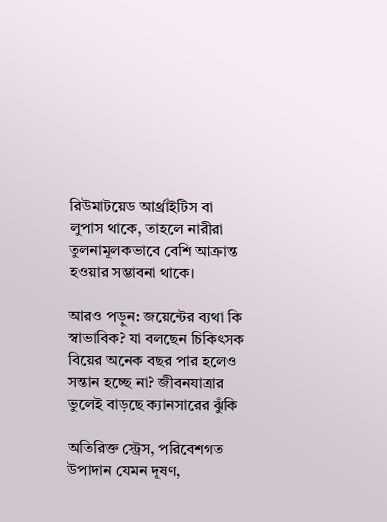রিউমাটয়েড আর্থ্রাইটিস বা লুপাস থাকে, তাহলে নারীরা তুলনামূলকভাবে বেশি আক্রান্ত হওয়ার সম্ভাবনা থাকে।

আরও পড়ুন: জয়েন্টের ব্যথা কি স্বাভাবিক? যা বলছেন চিকিৎসক বিয়ের অনেক বছর পার হলেও সন্তান হচ্ছে না? জীবনযাত্রার ভুলেই বাড়ছে ক্যানসারের ঝুঁকি

অতিরিক্ত স্ট্রেস, পরিবেশগত উপাদান যেমন দূষণ,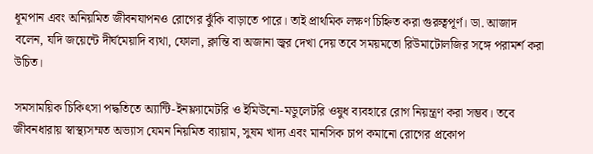ধূমপান এবং অনিয়মিত জীবনযাপনও রোগের ঝুঁকি বাড়াতে পারে। তাই প্রাথমিক লক্ষণ চিহ্নিত করা গুরুত্বপূর্ণ। ডা. আজাদ বলেন, যদি জয়েন্টে দীর্ঘমেয়াদি ব্যথা, ফোলা, ক্লান্তি বা অজানা জ্বর দেখা দেয় তবে সময়মতো রিউমাটোলজির সঙ্গে পরামর্শ করা উচিত।

সমসাময়িক চিকিৎসা পদ্ধতিতে অ্যান্টি-ইনফ্ল্যামেটরি ও ইমিউনো-মডুলেটরি ওষুধ ব্যবহারে রোগ নিয়ন্ত্রণ করা সম্ভব। তবে জীবনধারায় স্বাস্থ্যসম্মত অভ্যাস যেমন নিয়মিত ব্যায়াম, সুষম খাদ্য এবং মানসিক চাপ কমানো রোগের প্রকোপ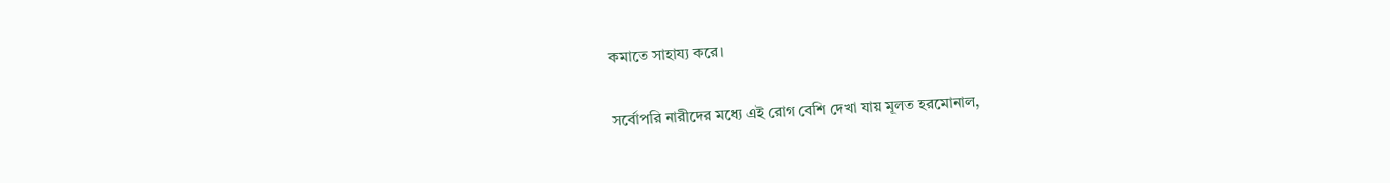কমাতে সাহায্য করে।

সর্বোপরি নারীদের মধ্যে এই রোগ বেশি দেখা যায় মূলত হরমোনাল,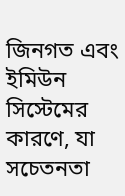জিনগত এবং ইমিউন সিস্টেমের কারণে, যা সচেতনতা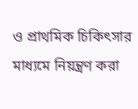ও প্রাথমিক চিকিৎসার মাধ্যমে নিয়ন্ত্রণ করা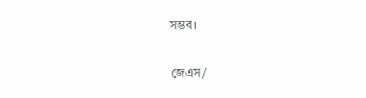সম্ভব।

জেএস/